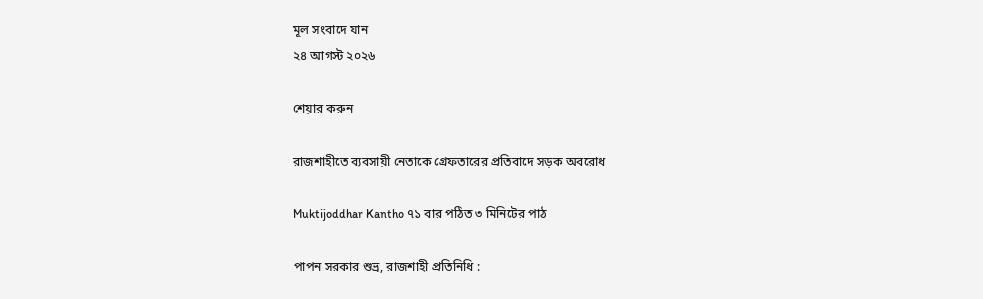মূল সংবাদে যান
২৪ আগস্ট ২০২৬

শেয়ার করুন

রাজশাহীতে ব্যবসায়ী নেতাকে গ্রেফতারের প্রতিবাদে সড়ক অবরোধ

Muktijoddhar Kantho ৭১ বার পঠিত ৩ মিনিটের পাঠ

পাপন সরকার শুভ্র, রাজশাহী প্রতিনিধি :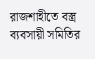রাজশাহীতে বস্ত্র ব্যবসায়ী সমিতির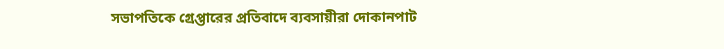সভাপতিকে গ্রেপ্তারের প্রতিবাদে ব্যবসায়ীরা দোকানপাট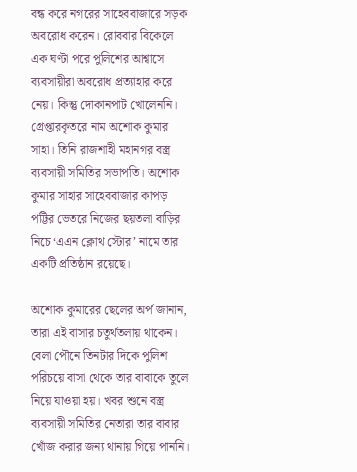বন্ধ করে নগরের সাহেববাজারে সড়ক অবরোধ করেন। রোববার বিকেলে এক ঘণ্টা পরে পুলিশের আশ্বাসে ব্যবসায়ীরা অবরোধ প্রত্যাহার করে নেয়। কিন্তু দোকানপাট খোলেননি। গ্রেপ্তারকৃতরে নাম অশোক কুমার সাহা। তিনি রাজশাহী মহানগর বস্ত্র ব্যবসায়ী সমিতির সভাপতি। অশোক কুমার সাহার সাহেববাজার কাপড় পট্টির ভেতরে নিজের ছয়তলা বাড়ির নিচে ‘এএন ক্লোথ স্টোর’ নামে তার একটি প্রতিষ্ঠান রয়েছে।

অশোক কুমারের ছেলের অর্প জানান, তারা এই বাসার চতুর্থতলায় থাকেন। বেলা পৌনে তিনটার দিকে পুলিশ পরিচয়ে বাসা থেকে তার বাবাকে তুলে নিয়ে যাওয়া হয়। খবর শুনে বস্ত্র ব্যবসায়ী সমিতির নেতারা তার বাবার খোঁজ করার জন্য থানায় গিয়ে পাননি।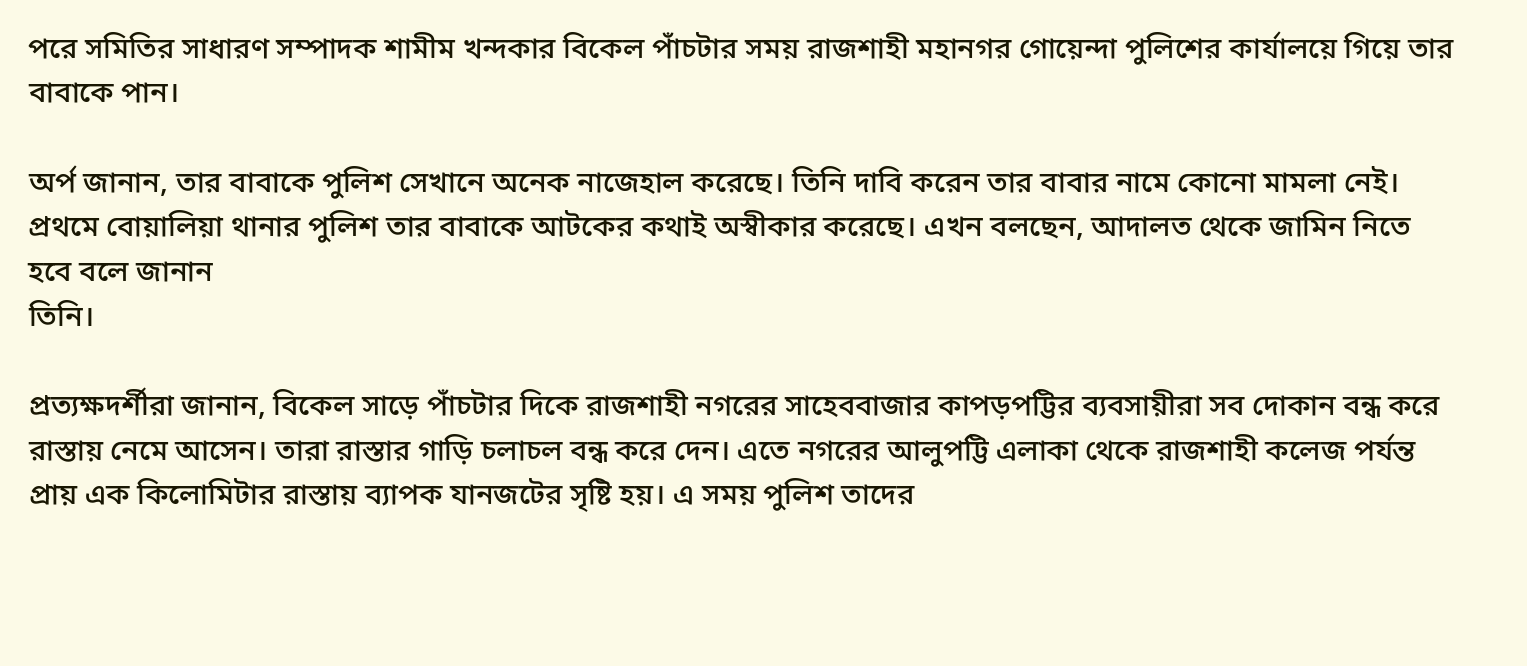পরে সমিতির সাধারণ সম্পাদক শামীম খন্দকার বিকেল পাঁচটার সময় রাজশাহী মহানগর গোয়েন্দা পুলিশের কার্যালয়ে গিয়ে তার বাবাকে পান।

অর্প জানান, তার বাবাকে পুলিশ সেখানে অনেক নাজেহাল করেছে। তিনি দাবি করেন তার বাবার নামে কোনো মামলা নেই। প্রথমে বোয়ালিয়া থানার পুলিশ তার বাবাকে আটকের কথাই অস্বীকার করেছে। এখন বলছেন, আদালত থেকে জামিন নিতে হবে বলে জানান
তিনি।

প্রত্যক্ষদর্শীরা জানান, বিকেল সাড়ে পাঁচটার দিকে রাজশাহী নগরের সাহেববাজার কাপড়পট্টির ব্যবসায়ীরা সব দোকান বন্ধ করে রাস্তায় নেমে আসেন। তারা রাস্তার গাড়ি চলাচল বন্ধ করে দেন। এতে নগরের আলুপট্টি এলাকা থেকে রাজশাহী কলেজ পর্যন্ত প্রায় এক কিলোমিটার রাস্তায় ব্যাপক যানজটের সৃষ্টি হয়। এ সময় পুলিশ তাদের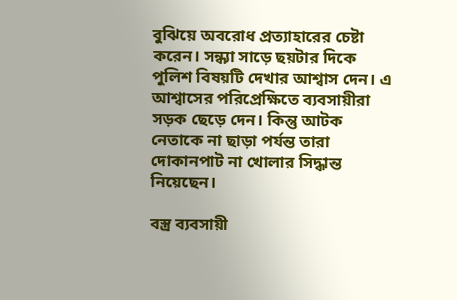বুঝিয়ে অবরোধ প্রত্যাহারের চেষ্টা করেন। সন্ধ্যা সাড়ে ছয়টার দিকে পুলিশ বিষয়টি দেখার আশ্বাস দেন। এ আশ্বাসের পরিপ্রেক্ষিতে ব্যবসায়ীরা সড়ক ছেড়ে দেন। কিন্তু আটক নেতাকে না ছাড়া পর্যন্ত তারা দোকানপাট না খোলার সিদ্ধান্ত নিয়েছেন।

বস্ত্র ব্যবসায়ী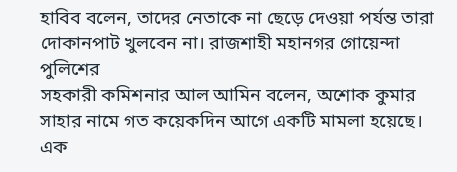হাবিব বলেন, তাদের নেতাকে না ছেড়ে দেওয়া পর্যন্ত তারা দোকানপাট খুলবেন না। রাজশাহী মহানগর গোয়েন্দা পুলিশের
সহকারী কমিশনার আল আমিন বলেন, অশোক কুমার সাহার নামে গত কয়েকদিন আগে একটি মামলা হয়েছে। এক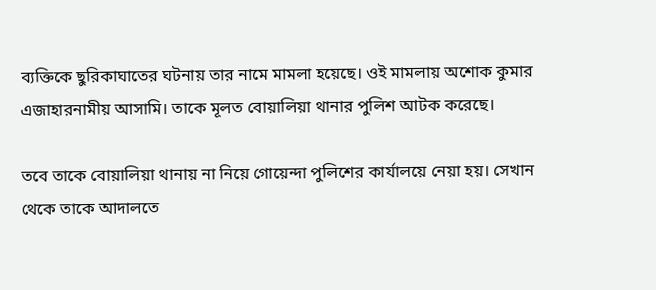ব্যক্তিকে ছুরিকাঘাতের ঘটনায় তার নামে মামলা হয়েছে। ওই মামলায় অশোক কুমার এজাহারনামীয় আসামি। তাকে মূলত বোয়ালিয়া থানার পুলিশ আটক করেছে।

তবে তাকে বোয়ালিয়া থানায় না নিয়ে গোয়েন্দা পুলিশের কার্যালয়ে নেয়া হয়। সেখান থেকে তাকে আদালতে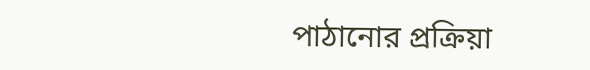পাঠানোর প্রক্রিয়া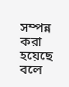সম্পন্ন করা হয়েছে বলে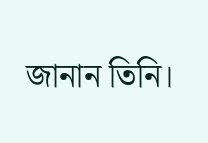জানান তিনি।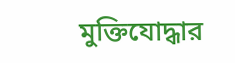মুক্তিযোদ্ধার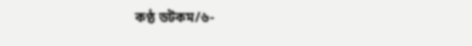কণ্ঠ ডটকম/৬-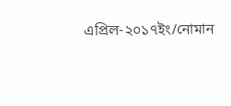এপ্রিল-২০১৭ইং/নোমান